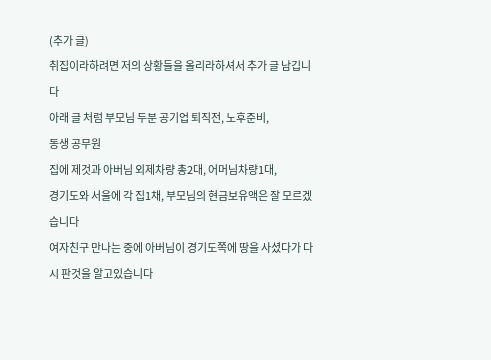(추가 글)
취집이라하려면 저의 상황들을 올리라하셔서 추가 글 남깁니다
아래 글 처럼 부모님 두분 공기업 퇴직전, 노후준비,
동생 공무원
집에 제것과 아버님 외제차량 총2대, 어머님차량1대,
경기도와 서울에 각 집1채, 부모님의 현금보유액은 잘 모르겠습니다
여자친구 만나는 중에 아버님이 경기도쪽에 땅을 사셨다가 다시 판것을 알고있습니다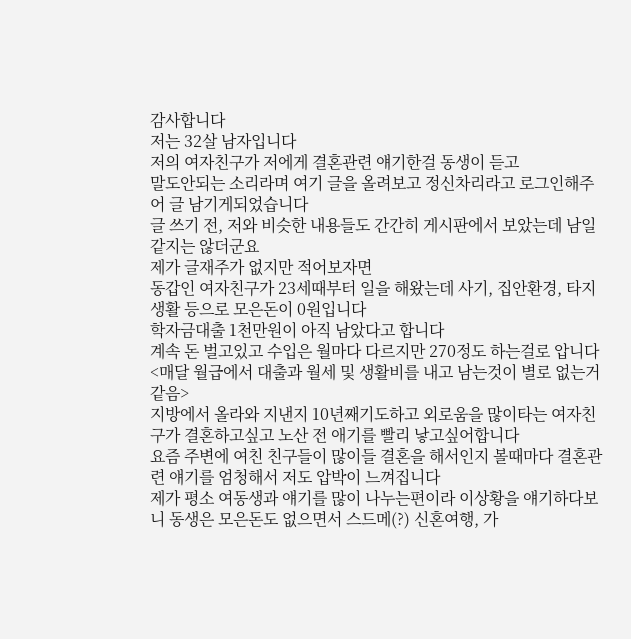감사합니다
저는 32살 남자입니다
저의 여자친구가 저에게 결혼관련 얘기한걸 동생이 듣고
말도안되는 소리라며 여기 글을 올려보고 정신차리라고 로그인해주어 글 남기게되었습니다
글 쓰기 전, 저와 비슷한 내용들도 간간히 게시판에서 보았는데 남일같지는 않더군요
제가 글재주가 없지만 적어보자면
동갑인 여자친구가 23세때부터 일을 해왔는데 사기, 집안환경, 타지생활 등으로 모은돈이 0원입니다
학자금대출 1천만원이 아직 남았다고 합니다
계속 돈 벌고있고 수입은 월마다 다르지만 270정도 하는걸로 압니다
<매달 월급에서 대출과 월세 및 생활비를 내고 남는것이 별로 없는거같음>
지방에서 올라와 지낸지 10년째기도하고 외로움을 많이타는 여자친구가 결혼하고싶고 노산 전 애기를 빨리 낳고싶어합니다
요즘 주변에 여친 친구들이 많이들 결혼을 해서인지 볼때마다 결혼관련 얘기를 엄청해서 저도 압박이 느껴집니다
제가 평소 여동생과 얘기를 많이 나누는편이라 이상황을 얘기하다보니 동생은 모은돈도 없으면서 스드메(?) 신혼여행, 가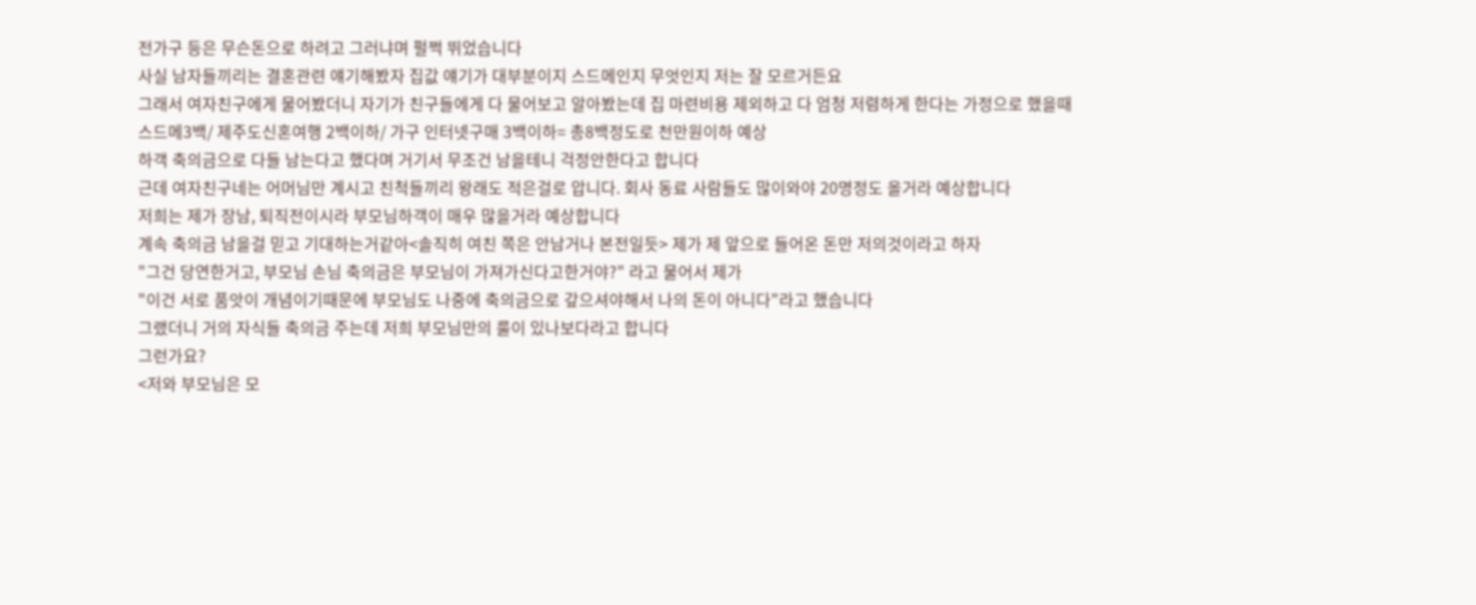전가구 등은 무슨돈으로 하려고 그러냐며 펄쩍 뛰었습니다
사실 남자들끼리는 결혼관련 얘기해봤자 집값 얘기가 대부분이지 스드메인지 무엇인지 저는 잘 모르거든요
그래서 여자친구에게 물어봤더니 자기가 친구들에게 다 물어보고 알아봤는데 집 마련비용 제외하고 다 엄청 저렴하게 한다는 가정으로 했을때
스드메3백/ 제주도신혼여행 2백이하/ 가구 인터넷구매 3백이하= 총8백정도로 천만원이하 예상
하객 축의금으로 다들 남는다고 했다며 거기서 무조건 남을테니 걱정안한다고 합니다
근데 여자친구네는 어머님만 계시고 친척들끼리 왕래도 적은걸로 압니다. 회사 동료 사람들도 많이와야 20명정도 올거라 예상합니다
저희는 제가 장남, 퇴직전이시라 부모님하객이 매우 많을거라 예상합니다
계속 축의금 남을걸 믿고 기대하는거같아<솔직히 여친 쪽은 안남거나 본전일듯> 제가 제 앞으로 들어온 돈만 저의것이라고 하자
"그건 당연한거고, 부모님 손님 축의금은 부모님이 가져가신다고한거야?" 라고 물어서 제가
"이건 서로 품앗이 개념이기때문에 부모님도 나중에 축의금으로 갚으셔야해서 나의 돈이 아니다"라고 했습니다
그랬더니 거의 자식들 축의금 주는데 저희 부모님만의 룰이 있나보다라고 합니다
그런가요?
<저와 부모님은 모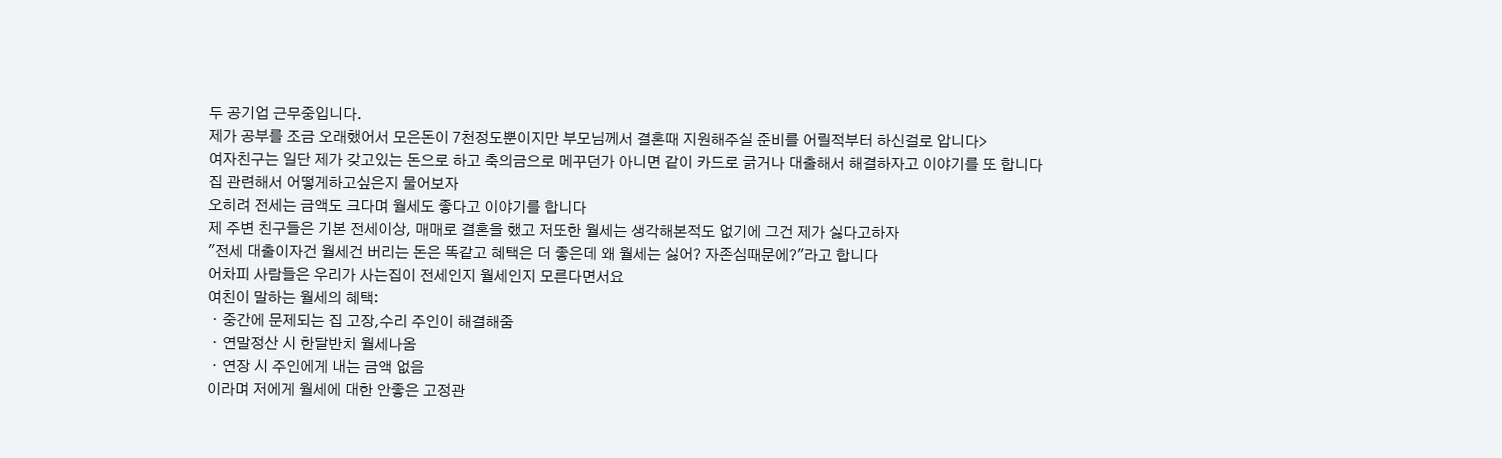두 공기업 근무중입니다.
제가 공부를 조금 오래했어서 모은돈이 7천정도뿐이지만 부모님께서 결혼때 지원해주실 준비를 어릴적부터 하신걸로 압니다>
여자친구는 일단 제가 갖고있는 돈으로 하고 축의금으로 메꾸던가 아니면 같이 카드로 긁거나 대출해서 해결하자고 이야기를 또 합니다
집 관련해서 어떻게하고싶은지 물어보자
오히려 전세는 금액도 크다며 월세도 좋다고 이야기를 합니다
제 주변 친구들은 기본 전세이상, 매매로 결혼을 했고 저또한 월세는 생각해본적도 없기에 그건 제가 싫다고하자
"전세 대출이자건 월세건 버리는 돈은 똑같고 혜택은 더 좋은데 왜 월세는 싫어? 자존심때문에?"라고 합니다
어차피 사람들은 우리가 사는집이 전세인지 월세인지 모른다면서요
여친이 말하는 월세의 혜택:
ㆍ중간에 문제되는 집 고장,수리 주인이 해결해줌
ㆍ연말정산 시 한달반치 월세나옴
ㆍ연장 시 주인에게 내는 금액 없음
이라며 저에게 월세에 대한 안좋은 고정관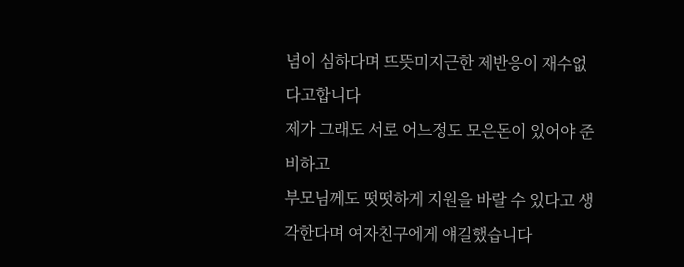념이 심하다며 뜨뜻미지근한 제반응이 재수없다고합니다
제가 그래도 서로 어느정도 모은돈이 있어야 준비하고
부모님께도 떳떳하게 지원을 바랄 수 있다고 생각한다며 여자친구에게 얘길했습니다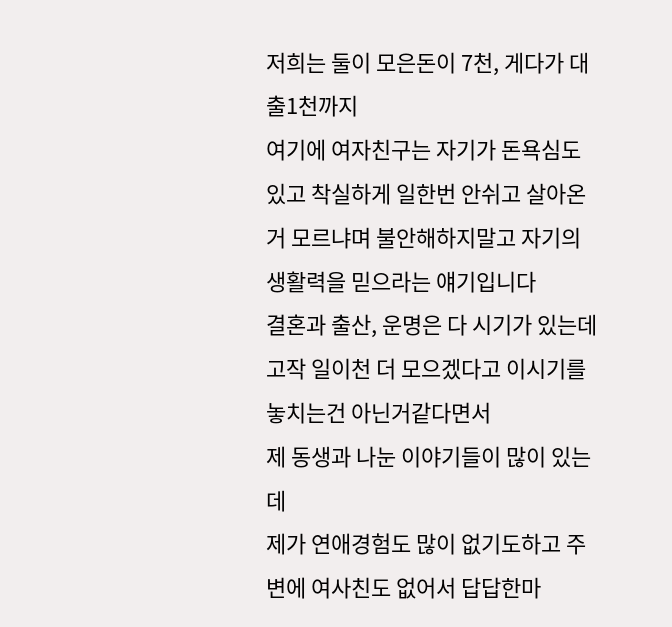저희는 둘이 모은돈이 7천, 게다가 대출1천까지
여기에 여자친구는 자기가 돈욕심도 있고 착실하게 일한번 안쉬고 살아온거 모르냐며 불안해하지말고 자기의 생활력을 믿으라는 얘기입니다
결혼과 출산, 운명은 다 시기가 있는데 고작 일이천 더 모으겠다고 이시기를 놓치는건 아닌거같다면서
제 동생과 나눈 이야기들이 많이 있는데
제가 연애경험도 많이 없기도하고 주변에 여사친도 없어서 답답한마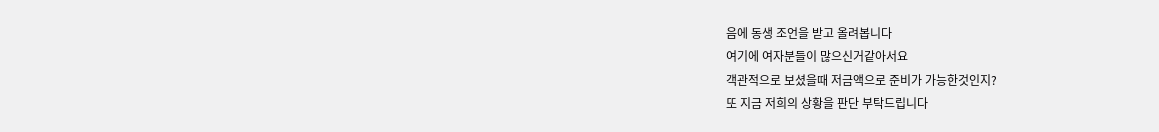음에 동생 조언을 받고 올려봅니다
여기에 여자분들이 많으신거같아서요
객관적으로 보셨을때 저금액으로 준비가 가능한것인지?
또 지금 저희의 상황을 판단 부탁드립니다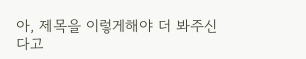아, 제목을 이렇게해야 더 봐주신다고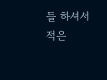들 하셔서 적은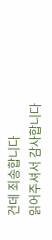건데 죄송합니다
읽어주셔서 감사합니다